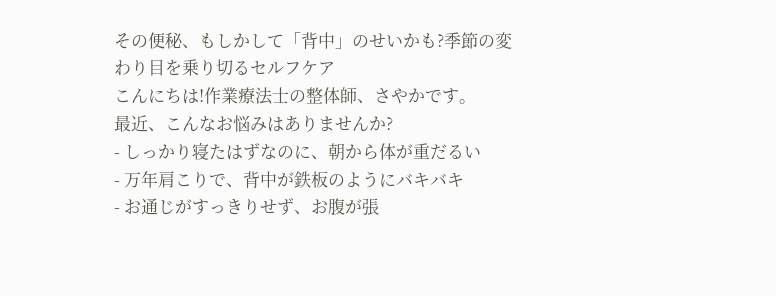その便秘、もしかして「背中」のせいかも?季節の変わり目を乗り切るセルフケア
こんにちは!作業療法士の整体師、さやかです。
最近、こんなお悩みはありませんか?
- しっかり寝たはずなのに、朝から体が重だるい
- 万年肩こりで、背中が鉄板のようにバキバキ
- お通じがすっきりせず、お腹が張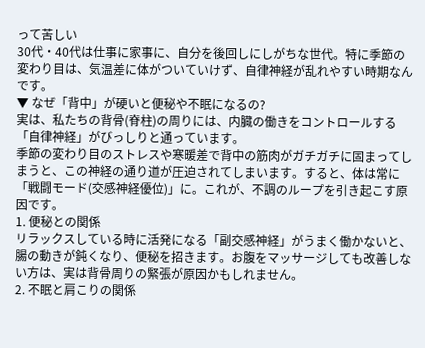って苦しい
30代・40代は仕事に家事に、自分を後回しにしがちな世代。特に季節の変わり目は、気温差に体がついていけず、自律神経が乱れやすい時期なんです。
▼ なぜ「背中」が硬いと便秘や不眠になるの?
実は、私たちの背骨(脊柱)の周りには、内臓の働きをコントロールする「自律神経」がびっしりと通っています。
季節の変わり目のストレスや寒暖差で背中の筋肉がガチガチに固まってしまうと、この神経の通り道が圧迫されてしまいます。すると、体は常に「戦闘モード(交感神経優位)」に。これが、不調のループを引き起こす原因です。
1. 便秘との関係
リラックスしている時に活発になる「副交感神経」がうまく働かないと、腸の動きが鈍くなり、便秘を招きます。お腹をマッサージしても改善しない方は、実は背骨周りの緊張が原因かもしれません。
2. 不眠と肩こりの関係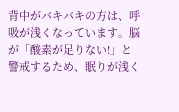背中がバキバキの方は、呼吸が浅くなっています。脳が「酸素が足りない!」と警戒するため、眠りが浅く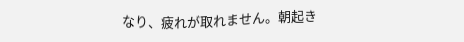なり、疲れが取れません。朝起き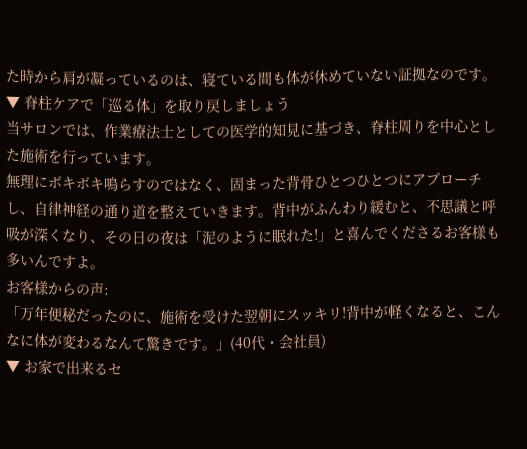た時から肩が凝っているのは、寝ている間も体が休めていない証拠なのです。
▼ 脊柱ケアで「巡る体」を取り戻しましょう
当サロンでは、作業療法士としての医学的知見に基づき、脊柱周りを中心とした施術を行っています。
無理にボキボキ鳴らすのではなく、固まった背骨ひとつひとつにアプローチし、自律神経の通り道を整えていきます。背中がふんわり緩むと、不思議と呼吸が深くなり、その日の夜は「泥のように眠れた!」と喜んでくださるお客様も多いんですよ。
お客様からの声:
「万年便秘だったのに、施術を受けた翌朝にスッキリ!背中が軽くなると、こんなに体が変わるなんて驚きです。」(40代・会社員)
▼ お家で出来るセ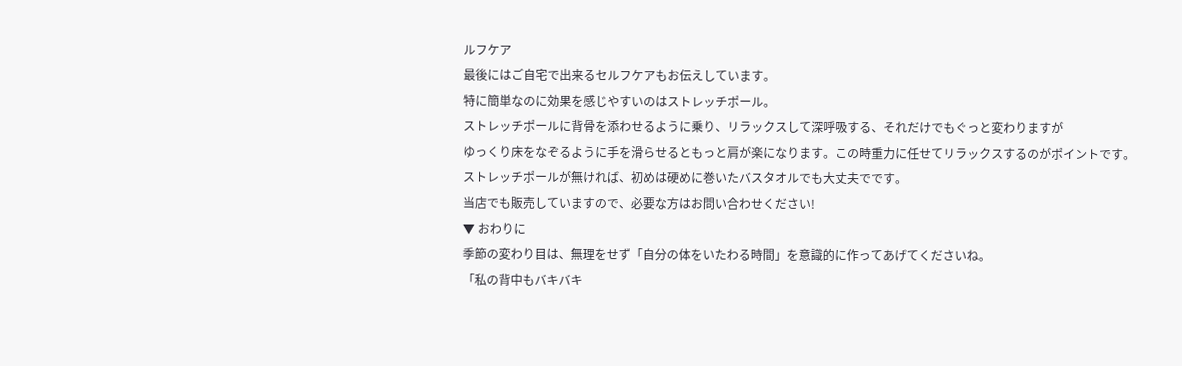ルフケア
最後にはご自宅で出来るセルフケアもお伝えしています。
特に簡単なのに効果を感じやすいのはストレッチポール。
ストレッチポールに背骨を添わせるように乗り、リラックスして深呼吸する、それだけでもぐっと変わりますが
ゆっくり床をなぞるように手を滑らせるともっと肩が楽になります。この時重力に任せてリラックスするのがポイントです。
ストレッチポールが無ければ、初めは硬めに巻いたバスタオルでも大丈夫でです。
当店でも販売していますので、必要な方はお問い合わせください!
▼ おわりに
季節の変わり目は、無理をせず「自分の体をいたわる時間」を意識的に作ってあげてくださいね。
「私の背中もバキバキ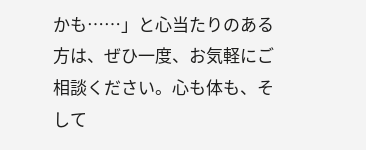かも……」と心当たりのある方は、ぜひ一度、お気軽にご相談ください。心も体も、そして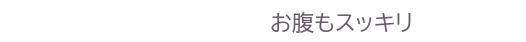お腹もスッキリ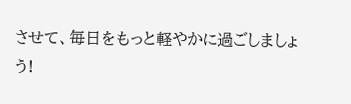させて、毎日をもっと軽やかに過ごしましょう!